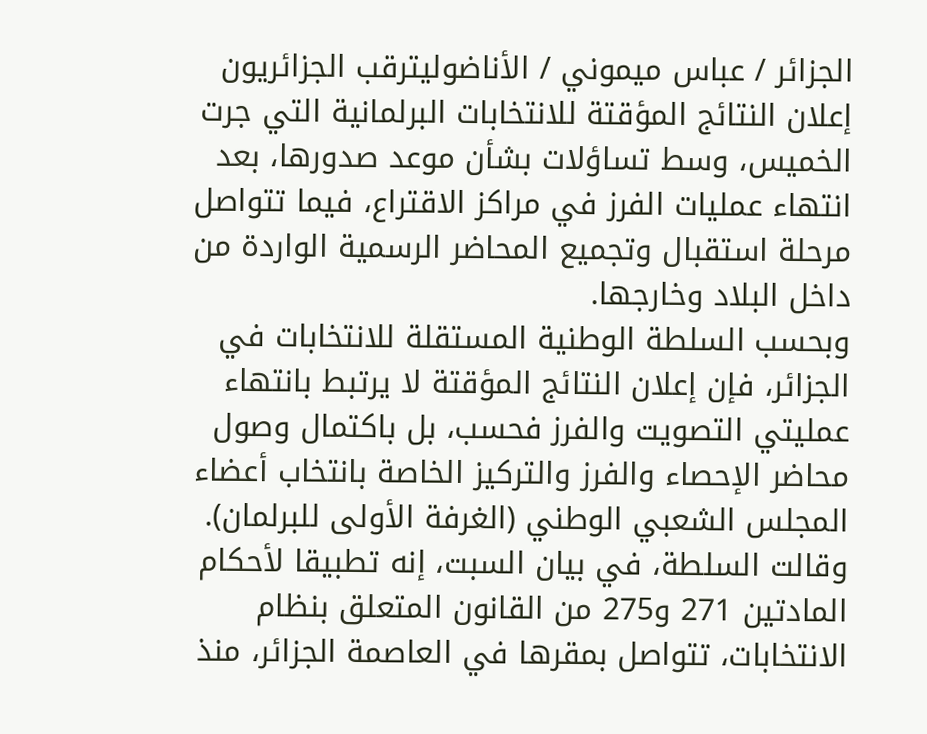الجزائر / عباس ميموني / الأناضوليترقب الجزائريون إعلان النتائج المؤقتة للانتخابات البرلمانية التي جرت الخميس، وسط تساؤلات بشأن موعد صدورها، بعد انتهاء عمليات الفرز في مراكز الاقتراع، فيما تتواصل مرحلة استقبال وتجميع المحاضر الرسمية الواردة من داخل البلاد وخارجها.
وبحسب السلطة الوطنية المستقلة للانتخابات في الجزائر، فإن إعلان النتائج المؤقتة لا يرتبط بانتهاء عمليتي التصويت والفرز فحسب، بل باكتمال وصول محاضر الإحصاء والفرز والتركيز الخاصة بانتخاب أعضاء المجلس الشعبي الوطني (الغرفة الأولى للبرلمان).
وقالت السلطة، في بيان السبت، إنه تطبيقا لأحكام المادتين 271 و275 من القانون المتعلق بنظام الانتخابات، تتواصل بمقرها في العاصمة الجزائر، منذ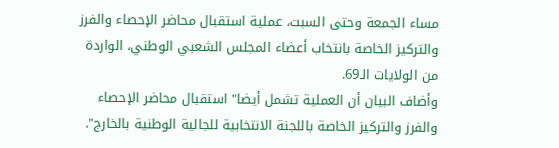مساء الجمعة وحتى السبت، عملية استقبال محاضر الإحصاء والفرز والتركيز الخاصة بانتخاب أعضاء المجلس الشعبي الوطني، الواردة من الولايات الـ69.
وأضاف البيان أن العملية تشمل أيضا" استقبال محاضر الإحصاء والفرز والتركيز الخاصة باللجنة الانتخابية للجالية الوطنية بالخارج".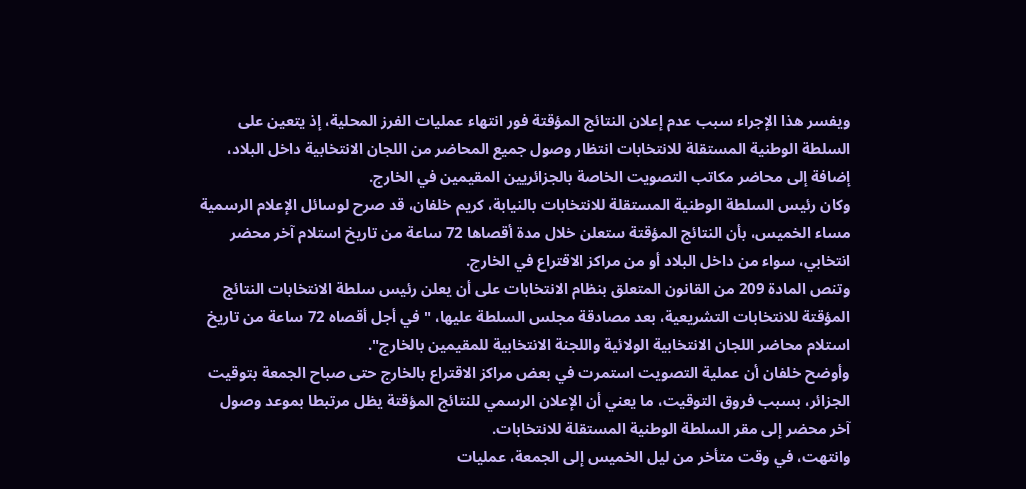ويفسر هذا الإجراء سبب عدم إعلان النتائج المؤقتة فور انتهاء عمليات الفرز المحلية، إذ يتعين على السلطة الوطنية المستقلة للانتخابات انتظار وصول جميع المحاضر من اللجان الانتخابية داخل البلاد، إضافة إلى محاضر مكاتب التصويت الخاصة بالجزائريين المقيمين في الخارج.
وكان رئيس السلطة الوطنية المستقلة للانتخابات بالنيابة، كريم خلفان، قد صرح لوسائل الإعلام الرسمية مساء الخميس، بأن النتائج المؤقتة ستعلن خلال مدة أقصاها 72 ساعة من تاريخ استلام آخر محضر انتخابي، سواء من داخل البلاد أو من مراكز الاقتراع في الخارج.
وتنص المادة 209 من القانون المتعلق بنظام الانتخابات على أن يعلن رئيس سلطة الانتخابات النتائج المؤقتة للانتخابات التشريعية، بعد مصادقة مجلس السلطة عليها، " في أجل أقصاه 72 ساعة من تاريخ استلام محاضر اللجان الانتخابية الولائية واللجنة الانتخابية للمقيمين بالخارج".
وأوضح خلفان أن عملية التصويت استمرت في بعض مراكز الاقتراع بالخارج حتى صباح الجمعة بتوقيت الجزائر، بسبب فروق التوقيت، ما يعني أن الإعلان الرسمي للنتائج المؤقتة يظل مرتبطا بموعد وصول آخر محضر إلى مقر السلطة الوطنية المستقلة للانتخابات.
وانتهت، في وقت متأخر من ليل الخميس إلى الجمعة، عمليات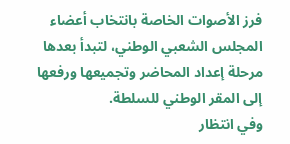فرز الأصوات الخاصة بانتخاب أعضاء المجلس الشعبي الوطني، لتبدأ بعدها مرحلة إعداد المحاضر وتجميعها ورفعها إلى المقر الوطني للسلطة.
وفي انتظار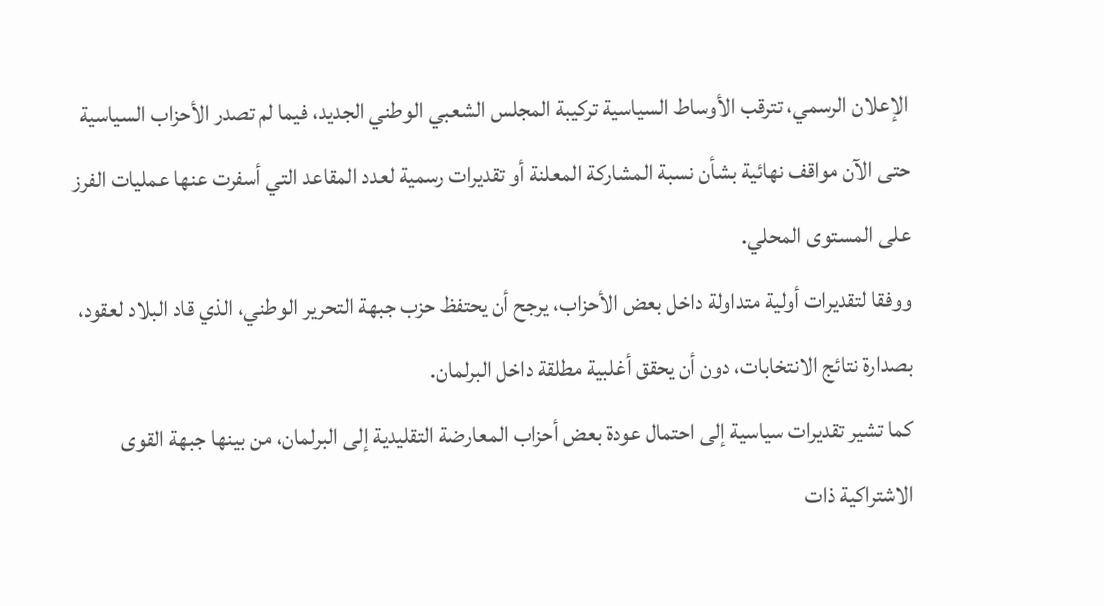الإعلان الرسمي، تترقب الأوساط السياسية تركيبة المجلس الشعبي الوطني الجديد، فيما لم تصدر الأحزاب السياسية حتى الآن مواقف نهائية بشأن نسبة المشاركة المعلنة أو تقديرات رسمية لعدد المقاعد التي أسفرت عنها عمليات الفرز على المستوى المحلي.
ووفقا لتقديرات أولية متداولة داخل بعض الأحزاب، يرجح أن يحتفظ حزب جبهة التحرير الوطني، الذي قاد البلاد لعقود، بصدارة نتائج الانتخابات، دون أن يحقق أغلبية مطلقة داخل البرلمان.
كما تشير تقديرات سياسية إلى احتمال عودة بعض أحزاب المعارضة التقليدية إلى البرلمان، من بينها جبهة القوى الاشتراكية ذات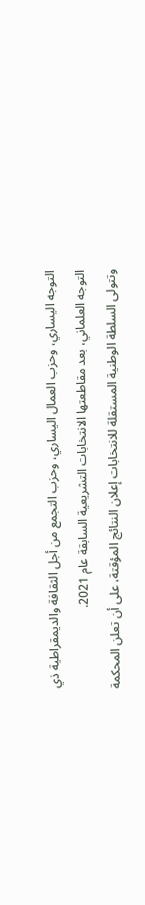التوجه اليساري، وحزب العمال اليساري، وحزب التجمع من أجل الثقافة والديمقراطية ذي التوجه العلماني، بعد مقاطعتها الانتخابات التشريعية السابقة عام 2021.
وتتولى السلطة الوطنية المستقلة للانتخابات إعلان النتائج المؤقتة، على أن تعلن المحكمة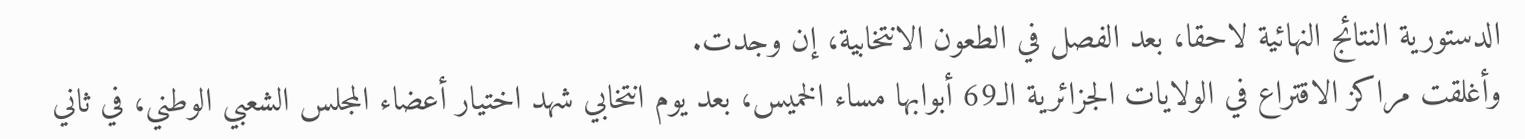الدستورية النتائج النهائية لاحقا، بعد الفصل في الطعون الانتخابية، إن وجدت.
وأغلقت مراكز الاقتراع في الولايات الجزائرية الـ69 أبوابها مساء الخميس، بعد يوم انتخابي شهد اختيار أعضاء المجلس الشعبي الوطني، في ثاني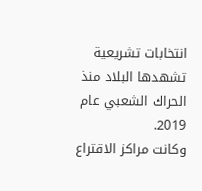انتخابات تشريعية تشهدها البلاد منذ الحراك الشعبي عام 2019.
وكانت مراكز الاقتراع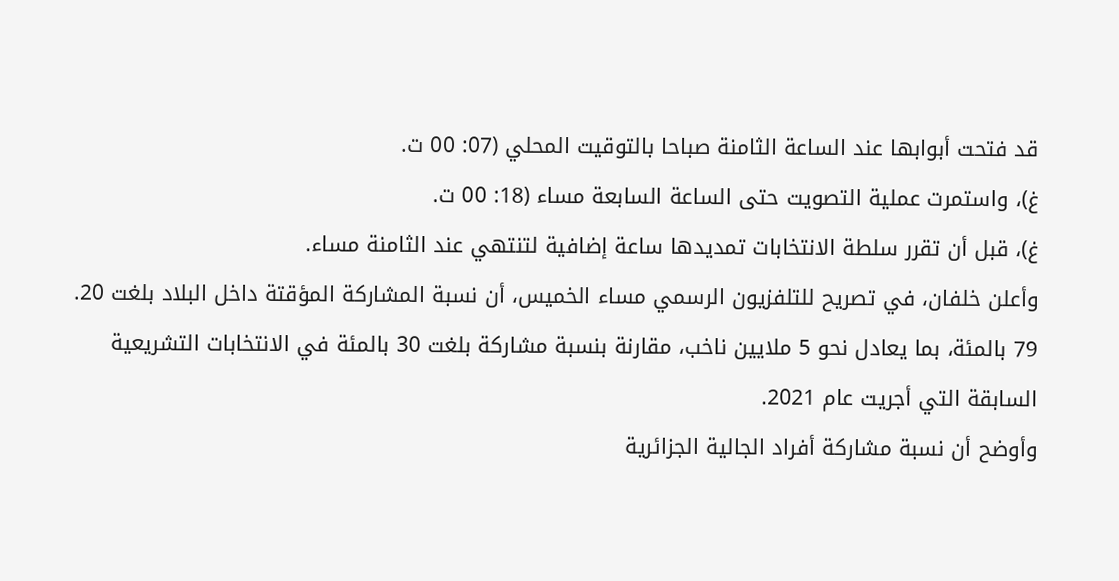قد فتحت أبوابها عند الساعة الثامنة صباحا بالتوقيت المحلي (07: 00 ت.
غ)، واستمرت عملية التصويت حتى الساعة السابعة مساء (18: 00 ت.
غ)، قبل أن تقرر سلطة الانتخابات تمديدها ساعة إضافية لتنتهي عند الثامنة مساء.
وأعلن خلفان، في تصريح للتلفزيون الرسمي مساء الخميس، أن نسبة المشاركة المؤقتة داخل البلاد بلغت 20.
79 بالمئة، بما يعادل نحو 5 ملايين ناخب، مقارنة بنسبة مشاركة بلغت 30 بالمئة في الانتخابات التشريعية السابقة التي أجريت عام 2021.
وأوضح أن نسبة مشاركة أفراد الجالية الجزائرية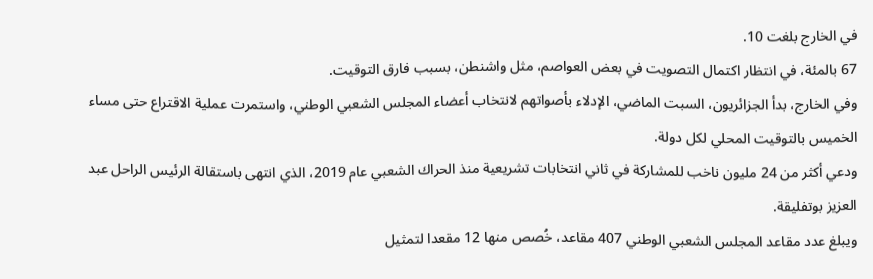في الخارج بلغت 10.
67 بالمئة، في انتظار اكتمال التصويت في بعض العواصم، مثل واشنطن، بسبب فارق التوقيت.
وفي الخارج، بدأ الجزائريون، السبت الماضي، الإدلاء بأصواتهم لانتخاب أعضاء المجلس الشعبي الوطني، واستمرت عملية الاقتراع حتى مساء الخميس بالتوقيت المحلي لكل دولة.
ودعي أكثر من 24 مليون ناخب للمشاركة في ثاني انتخابات تشريعية منذ الحراك الشعبي عام 2019، الذي انتهى باستقالة الرئيس الراحل عبد العزيز بوتفليقة.
ويبلغ عدد مقاعد المجلس الشعبي الوطني 407 مقاعد، خُصص منها 12 مقعدا لتمثيل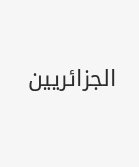الجزائريين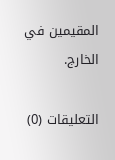المقيمين في الخارج.

التعليقات (0)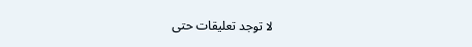لا توجد تعليقات حتى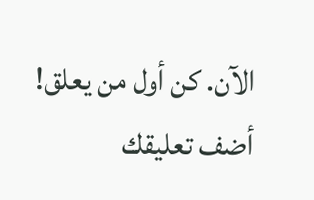الآن. كن أول من يعلق!
أضف تعليقك